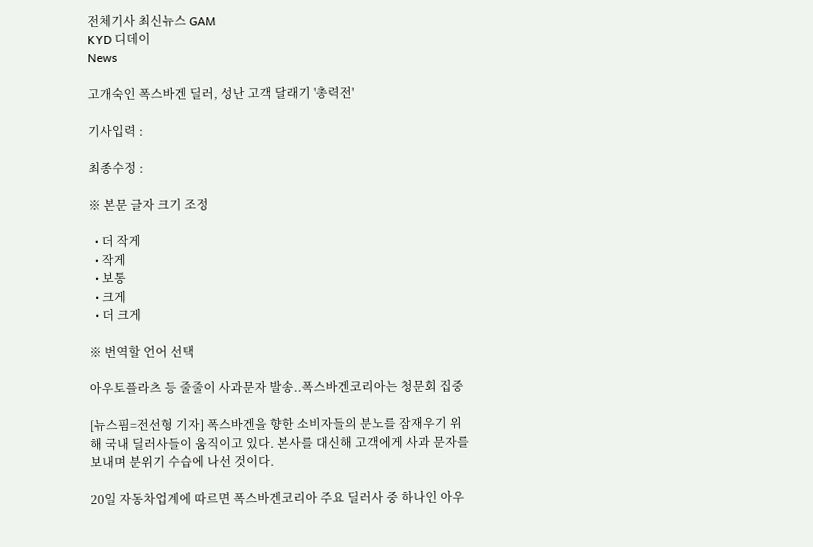전체기사 최신뉴스 GAM
KYD 디데이
News

고개숙인 폭스바겐 딜러, 성난 고객 달래기 '총력전'

기사입력 :

최종수정 :

※ 본문 글자 크기 조정

  • 더 작게
  • 작게
  • 보통
  • 크게
  • 더 크게

※ 번역할 언어 선택

아우토플라츠 등 줄줄이 사과문자 발송..폭스바겐코리아는 청문회 집중

[뉴스핌=전선형 기자] 폭스바겐을 향한 소비자들의 분노를 잠재우기 위해 국내 딜러사들이 움직이고 있다. 본사를 대신해 고객에게 사과 문자를 보내며 분위기 수습에 나선 것이다.

20일 자동차업계에 따르면 폭스바겐코리아 주요 딜러사 중 하나인 아우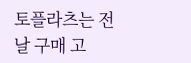토플라츠는 전날 구매 고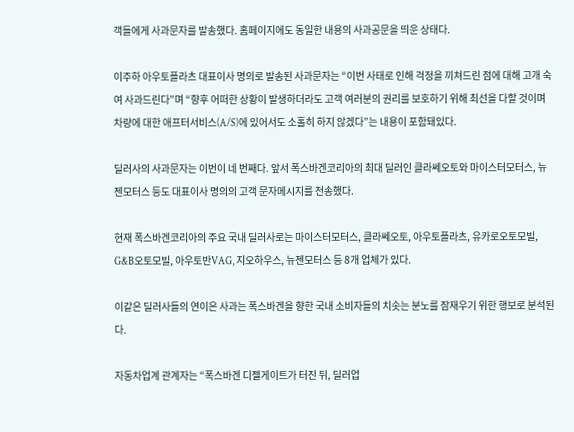객들에게 사과문자를 발송했다. 홈페이지에도 동일한 내용의 사과공문을 띄운 상태다.

이주하 아우토플라츠 대표이사 명의로 발송된 사과문자는 “이번 사태로 인해 걱정을 끼쳐드린 점에 대해 고개 숙여 사과드린다”며 “향후 어떠한 상황이 발생하더라도 고객 여러분의 권리를 보호하기 위해 최선을 다할 것이며 차량에 대한 애프터서비스(A/S)에 있어서도 소홀히 하지 않겠다”는 내용이 포함돼있다.

딜러사의 사과문자는 이번이 네 번째다. 앞서 폭스바겐코리아의 최대 딜러인 클라쎄오토와 마이스터모터스, 뉴젠모터스 등도 대표이사 명의의 고객 문자메시지를 전송했다.

현재 폭스바겐코리아의 주요 국내 딜러사로는 마이스터모터스, 클라쎄오토, 아우토플라츠, 유카로오토모빌, G&B오토모빌, 아우토반VAG, 지오하우스, 뉴젠모터스 등 8개 업체가 있다.

이같은 딜러사들의 연이은 사과는 폭스바겐을 향한 국내 소비자들의 치솟는 분노를 잠재우기 위한 행보로 분석된다.

자동차업계 관계자는 “폭스바겐 디젤게이트가 터진 뒤, 딜러업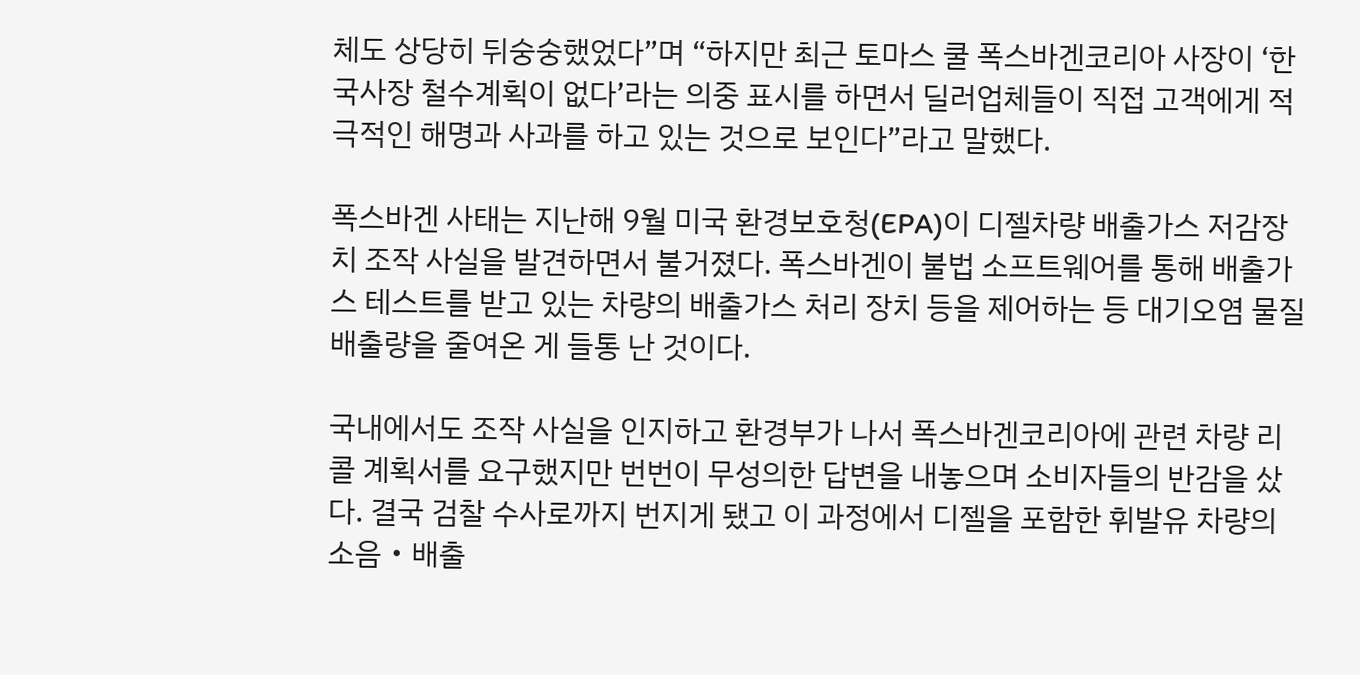체도 상당히 뒤숭숭했었다”며 “하지만 최근 토마스 쿨 폭스바겐코리아 사장이 ‘한국사장 철수계획이 없다’라는 의중 표시를 하면서 딜러업체들이 직접 고객에게 적극적인 해명과 사과를 하고 있는 것으로 보인다”라고 말했다.

폭스바겐 사태는 지난해 9월 미국 환경보호청(EPA)이 디젤차량 배출가스 저감장치 조작 사실을 발견하면서 불거졌다. 폭스바겐이 불법 소프트웨어를 통해 배출가스 테스트를 받고 있는 차량의 배출가스 처리 장치 등을 제어하는 등 대기오염 물질 배출량을 줄여온 게 들통 난 것이다.

국내에서도 조작 사실을 인지하고 환경부가 나서 폭스바겐코리아에 관련 차량 리콜 계획서를 요구했지만 번번이 무성의한 답변을 내놓으며 소비자들의 반감을 샀다. 결국 검찰 수사로까지 번지게 됐고 이 과정에서 디젤을 포함한 휘발유 차량의 소음‧배출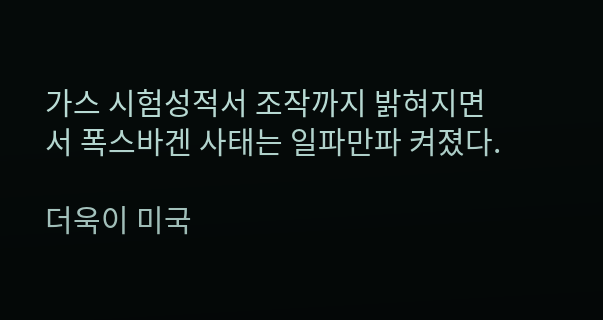가스 시험성적서 조작까지 밝혀지면서 폭스바겐 사태는 일파만파 켜졌다.

더욱이 미국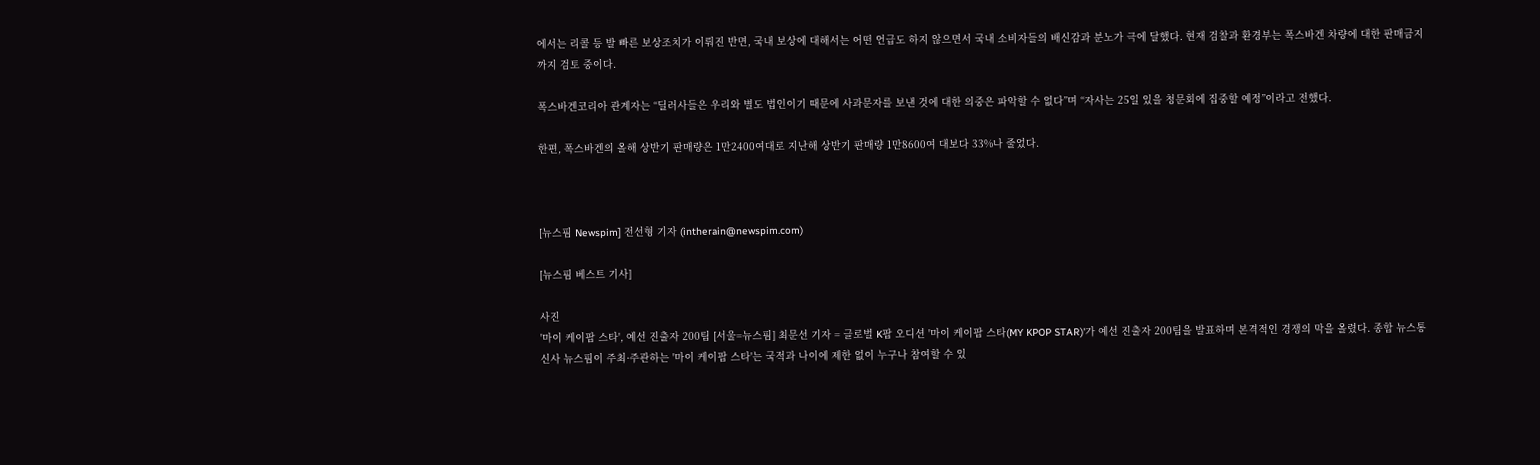에서는 리콜 등 발 빠른 보상조치가 이뤄진 반면, 국내 보상에 대해서는 어떤 언급도 하지 않으면서 국내 소비자들의 배신감과 분노가 극에 달했다. 현재 검찰과 환경부는 폭스바겐 차량에 대한 판매금지까지 검토 중이다.

폭스바겐코리아 관계자는 “딜러사들은 우리와 별도 법인이기 때문에 사과문자를 보낸 것에 대한 의중은 파악할 수 없다”며 “자사는 25일 있을 청문회에 집중할 예정”이라고 전했다.

한편, 폭스바겐의 올해 상반기 판매량은 1만2400여대로 지난해 상반기 판매량 1만8600여 대보다 33%나 줄었다.



[뉴스핌 Newspim] 전선형 기자 (intherain@newspim.com)

[뉴스핌 베스트 기사]

사진
'마이 케이팝 스타', 예선 진출자 200팀 [서울=뉴스핌] 최문선 기자 = 글로벌 K팝 오디션 '마이 케이팝 스타(MY KPOP STAR)'가 예선 진출자 200팀을 발표하며 본격적인 경쟁의 막을 올렸다. 종합 뉴스통신사 뉴스핌이 주최·주관하는 '마이 케이팝 스타'는 국적과 나이에 제한 없이 누구나 참여할 수 있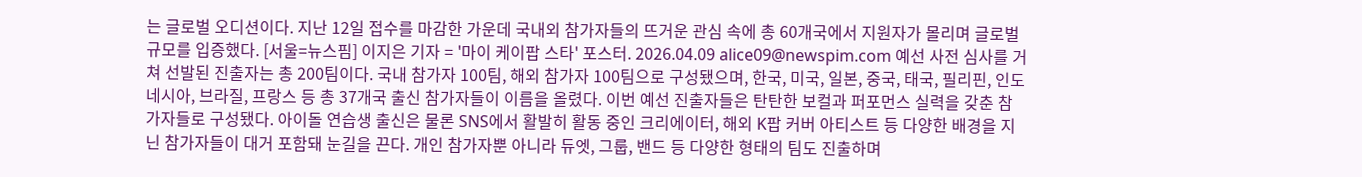는 글로벌 오디션이다. 지난 12일 접수를 마감한 가운데 국내외 참가자들의 뜨거운 관심 속에 총 60개국에서 지원자가 몰리며 글로벌 규모를 입증했다. [서울=뉴스핌] 이지은 기자 = '마이 케이팝 스타' 포스터. 2026.04.09 alice09@newspim.com 예선 사전 심사를 거쳐 선발된 진출자는 총 200팀이다. 국내 참가자 100팀, 해외 참가자 100팀으로 구성됐으며, 한국, 미국, 일본, 중국, 태국, 필리핀, 인도네시아, 브라질, 프랑스 등 총 37개국 출신 참가자들이 이름을 올렸다. 이번 예선 진출자들은 탄탄한 보컬과 퍼포먼스 실력을 갖춘 참가자들로 구성됐다. 아이돌 연습생 출신은 물론 SNS에서 활발히 활동 중인 크리에이터, 해외 K팝 커버 아티스트 등 다양한 배경을 지닌 참가자들이 대거 포함돼 눈길을 끈다. 개인 참가자뿐 아니라 듀엣, 그룹, 밴드 등 다양한 형태의 팀도 진출하며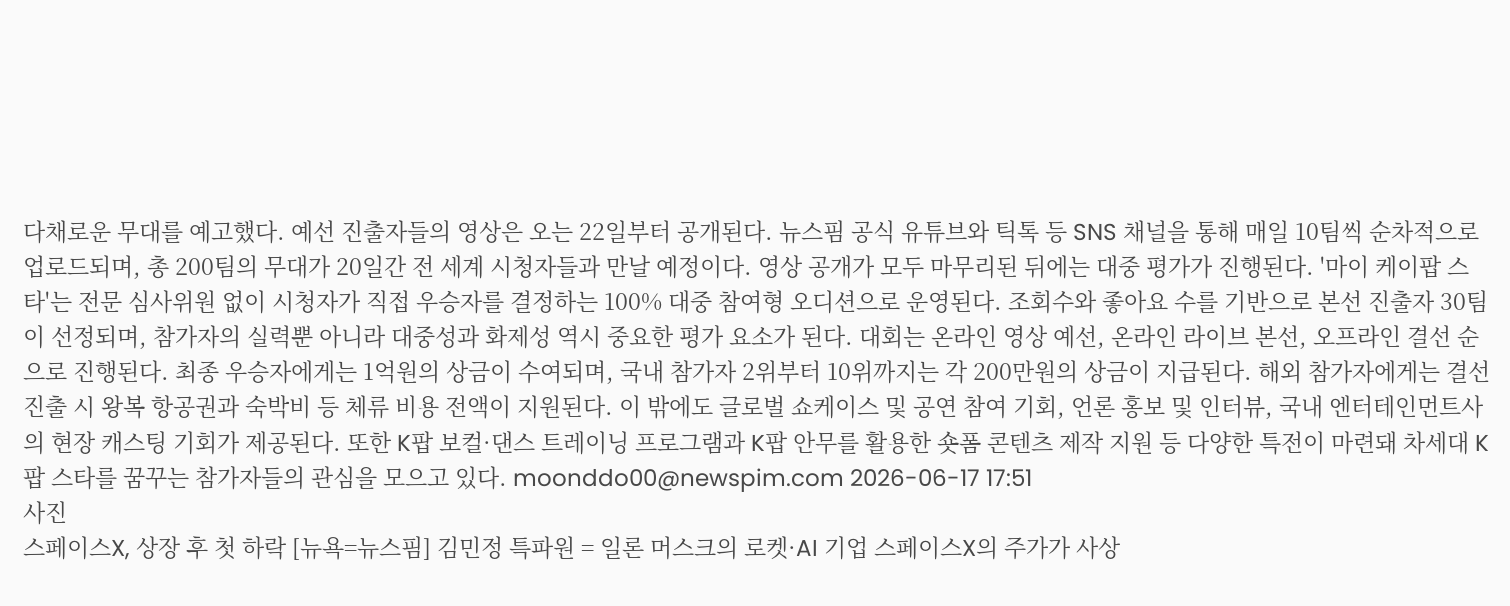다채로운 무대를 예고했다. 예선 진출자들의 영상은 오는 22일부터 공개된다. 뉴스핌 공식 유튜브와 틱톡 등 SNS 채널을 통해 매일 10팀씩 순차적으로 업로드되며, 총 200팀의 무대가 20일간 전 세계 시청자들과 만날 예정이다. 영상 공개가 모두 마무리된 뒤에는 대중 평가가 진행된다. '마이 케이팝 스타'는 전문 심사위원 없이 시청자가 직접 우승자를 결정하는 100% 대중 참여형 오디션으로 운영된다. 조회수와 좋아요 수를 기반으로 본선 진출자 30팀이 선정되며, 참가자의 실력뿐 아니라 대중성과 화제성 역시 중요한 평가 요소가 된다. 대회는 온라인 영상 예선, 온라인 라이브 본선, 오프라인 결선 순으로 진행된다. 최종 우승자에게는 1억원의 상금이 수여되며, 국내 참가자 2위부터 10위까지는 각 200만원의 상금이 지급된다. 해외 참가자에게는 결선 진출 시 왕복 항공권과 숙박비 등 체류 비용 전액이 지원된다. 이 밖에도 글로벌 쇼케이스 및 공연 참여 기회, 언론 홍보 및 인터뷰, 국내 엔터테인먼트사의 현장 캐스팅 기회가 제공된다. 또한 K팝 보컬·댄스 트레이닝 프로그램과 K팝 안무를 활용한 숏폼 콘텐츠 제작 지원 등 다양한 특전이 마련돼 차세대 K팝 스타를 꿈꾸는 참가자들의 관심을 모으고 있다. moonddo00@newspim.com 2026-06-17 17:51
사진
스페이스X, 상장 후 첫 하락 [뉴욕=뉴스핌] 김민정 특파원 = 일론 머스크의 로켓·AI 기업 스페이스X의 주가가 사상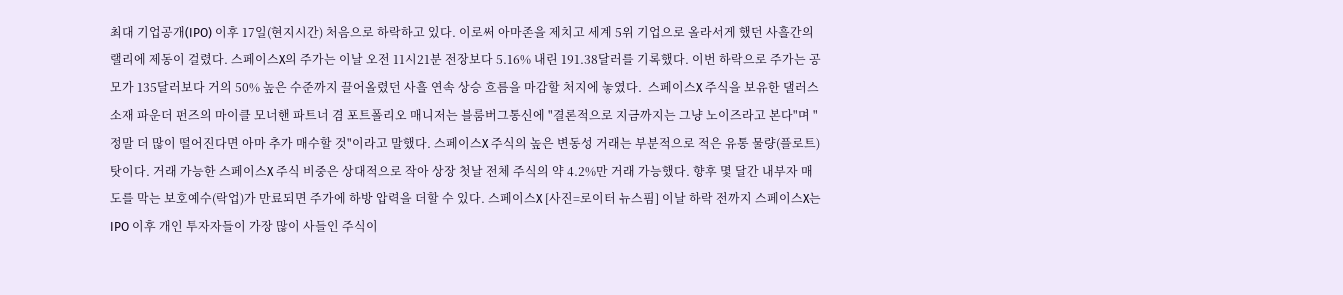최대 기업공개(IPO) 이후 17일(현지시간) 처음으로 하락하고 있다. 이로써 아마존을 제치고 세계 5위 기업으로 올라서게 했던 사흘간의 랠리에 제동이 걸렸다. 스페이스X의 주가는 이날 오전 11시21분 전장보다 5.16% 내린 191.38달러를 기록했다. 이번 하락으로 주가는 공모가 135달러보다 거의 50% 높은 수준까지 끌어올렸던 사흘 연속 상승 흐름을 마감할 처지에 놓였다.  스페이스X 주식을 보유한 댈러스 소재 파운더 펀즈의 마이클 모너핸 파트너 겸 포트폴리오 매니저는 블룸버그통신에 "결론적으로 지금까지는 그냥 노이즈라고 본다"며 "정말 더 많이 떨어진다면 아마 추가 매수할 것"이라고 말했다. 스페이스X 주식의 높은 변동성 거래는 부분적으로 적은 유통 물량(플로트) 탓이다. 거래 가능한 스페이스X 주식 비중은 상대적으로 작아 상장 첫날 전체 주식의 약 4.2%만 거래 가능했다. 향후 몇 달간 내부자 매도를 막는 보호예수(락업)가 만료되면 주가에 하방 압력을 더할 수 있다. 스페이스X [사진=로이터 뉴스핌] 이날 하락 전까지 스페이스X는 IPO 이후 개인 투자자들이 가장 많이 사들인 주식이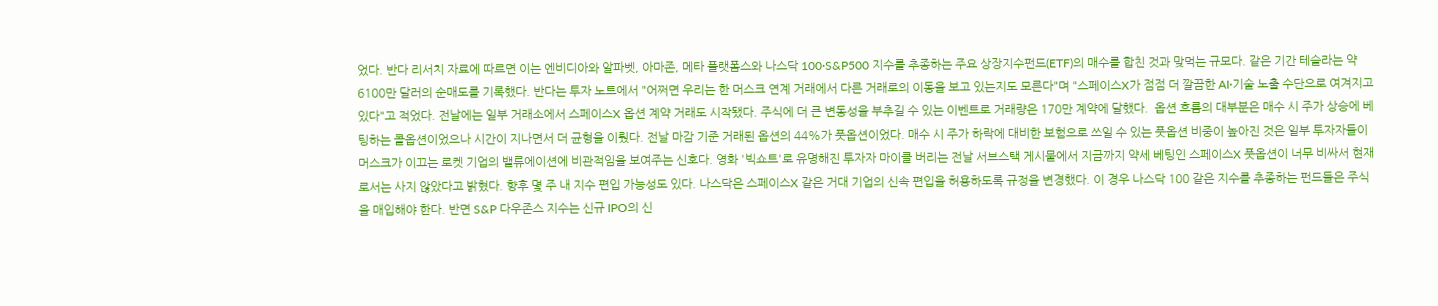었다. 반다 리서치 자료에 따르면 이는 엔비디아와 알파벳, 아마존, 메타 플랫폼스와 나스닥 100·S&P500 지수를 추종하는 주요 상장지수펀드(ETF)의 매수를 합친 것과 맞먹는 규모다. 같은 기간 테슬라는 약 6100만 달러의 순매도를 기록했다. 반다는 투자 노트에서 "어쩌면 우리는 한 머스크 연계 거래에서 다른 거래로의 이동을 보고 있는지도 모른다"며 "스페이스X가 점점 더 깔끔한 AI·기술 노출 수단으로 여겨지고 있다"고 적었다. 전날에는 일부 거래소에서 스페이스X 옵션 계약 거래도 시작됐다. 주식에 더 큰 변동성을 부추길 수 있는 이벤트로 거래량은 170만 계약에 달했다.  옵션 흐름의 대부분은 매수 시 주가 상승에 베팅하는 콜옵션이었으나 시간이 지나면서 더 균형을 이뤘다. 전날 마감 기준 거래된 옵션의 44%가 풋옵션이었다. 매수 시 주가 하락에 대비한 보험으로 쓰일 수 있는 풋옵션 비중이 높아진 것은 일부 투자자들이 머스크가 이끄는 로켓 기업의 밸류에이션에 비관적임을 보여주는 신호다. 영화 '빅쇼트'로 유명해진 투자자 마이클 버리는 전날 서브스택 게시물에서 지금까지 약세 베팅인 스페이스X 풋옵션이 너무 비싸서 현재로서는 사지 않았다고 밝혔다. 향후 몇 주 내 지수 편입 가능성도 있다. 나스닥은 스페이스X 같은 거대 기업의 신속 편입을 허용하도록 규정을 변경했다. 이 경우 나스닥 100 같은 지수를 추종하는 펀드들은 주식을 매입해야 한다. 반면 S&P 다우존스 지수는 신규 IPO의 신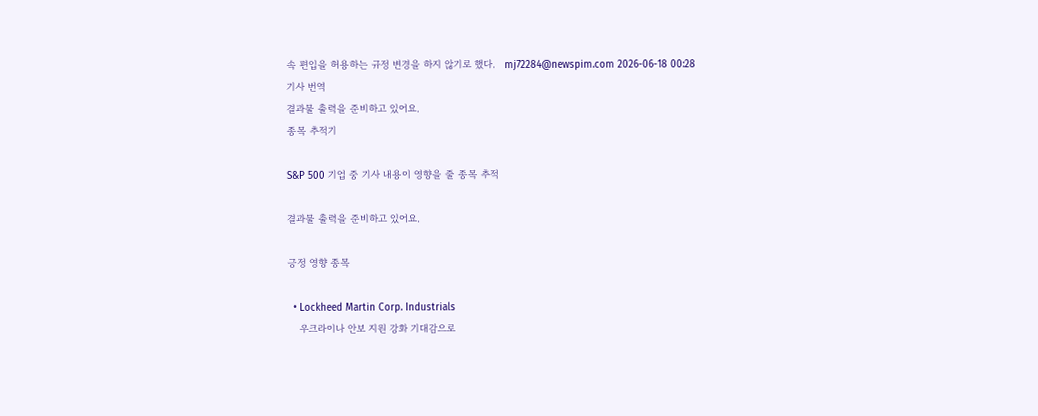속 편입을 허용하는 규정 변경을 하지 않기로 했다.   mj72284@newspim.com 2026-06-18 00:28
기사 번역
결과물 출력을 준비하고 있어요.
종목 추적기

S&P 500 기업 중 기사 내용이 영향을 줄 종목 추적

결과물 출력을 준비하고 있어요.

긍정 영향 종목

  • Lockheed Martin Corp. Industrials
    우크라이나 안보 지원 강화 기대감으로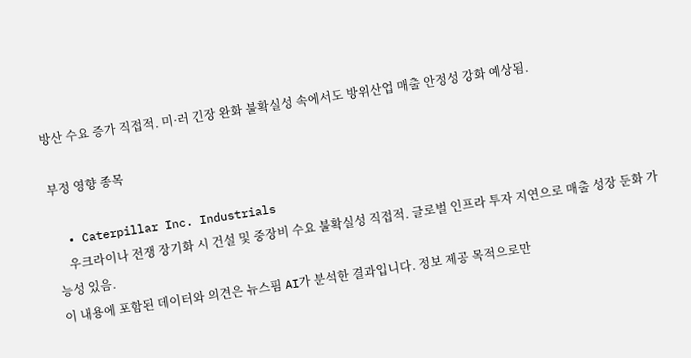방산 수요 증가 직접적. 미·러 긴장 완화 불확실성 속에서도 방위산업 매출 안정성 강화 예상됨.

부정 영향 종목

  • Caterpillar Inc. Industrials
    우크라이나 전쟁 장기화 시 건설 및 중장비 수요 불확실성 직접적. 글로벌 인프라 투자 지연으로 매출 성장 둔화 가능성 있음.
이 내용에 포함된 데이터와 의견은 뉴스핌 AI가 분석한 결과입니다. 정보 제공 목적으로만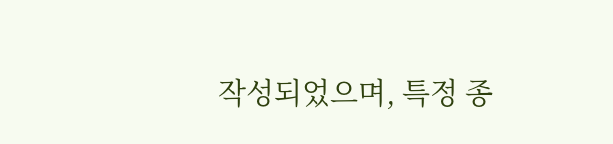작성되었으며, 특정 종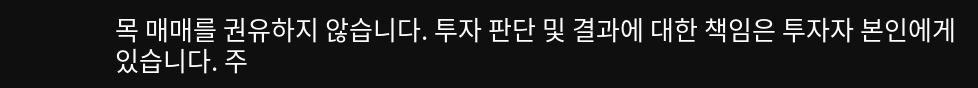목 매매를 권유하지 않습니다. 투자 판단 및 결과에 대한 책임은 투자자 본인에게 있습니다. 주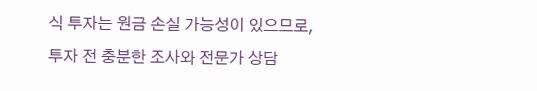식 투자는 원금 손실 가능성이 있으므로, 투자 전 충분한 조사와 전문가 상담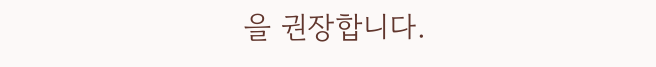을 권장합니다.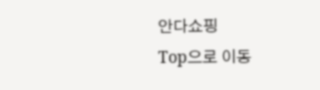안다쇼핑
Top으로 이동